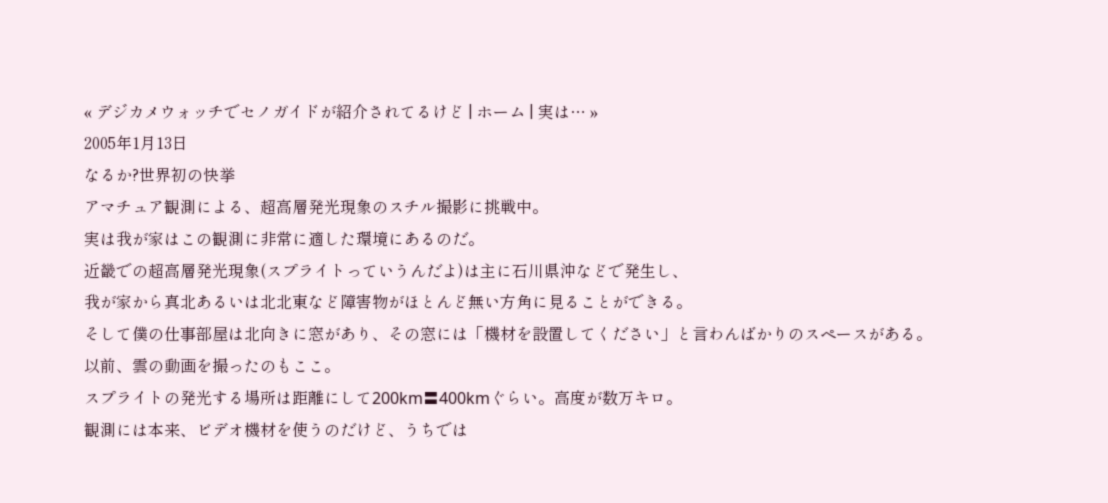« デジカメウォッチでセノガイドが紹介されてるけど | ホーム | 実は… »
2005年1月13日
なるか?世界初の快挙
アマチュア観測による、超高層発光現象のスチル撮影に挑戦中。
実は我が家はこの観測に非常に適した環境にあるのだ。
近畿での超高層発光現象(スプライトっていうんだよ)は主に石川県沖などで発生し、
我が家から真北あるいは北北東など障害物がほとんど無い方角に見ることができる。
そして僕の仕事部屋は北向きに窓があり、その窓には「機材を設置してください」と言わんばかりのスペースがある。
以前、雲の動画を撮ったのもここ。
スプライトの発光する場所は距離にして200km〓400kmぐらい。高度が数万キロ。
観測には本来、ビデオ機材を使うのだけど、うちでは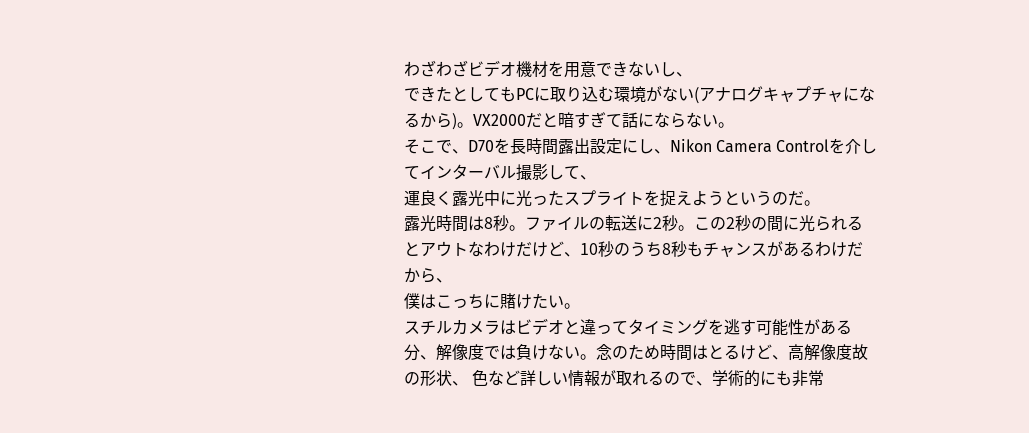わざわざビデオ機材を用意できないし、
できたとしてもPCに取り込む環境がない(アナログキャプチャになるから)。VX2000だと暗すぎて話にならない。
そこで、D70を長時間露出設定にし、Nikon Camera Controlを介してインターバル撮影して、
運良く露光中に光ったスプライトを捉えようというのだ。
露光時間は8秒。ファイルの転送に2秒。この2秒の間に光られるとアウトなわけだけど、10秒のうち8秒もチャンスがあるわけだから、
僕はこっちに賭けたい。
スチルカメラはビデオと違ってタイミングを逃す可能性がある分、解像度では負けない。念のため時間はとるけど、高解像度故の形状、 色など詳しい情報が取れるので、学術的にも非常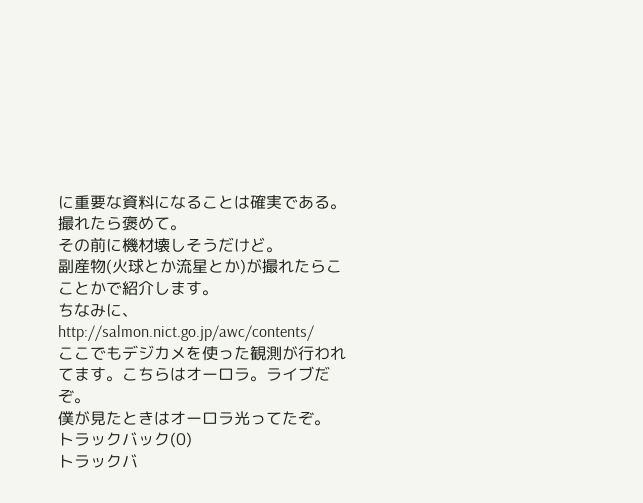に重要な資料になることは確実である。
撮れたら褒めて。
その前に機材壊しそうだけど。
副産物(火球とか流星とか)が撮れたらこことかで紹介します。
ちなみに、
http://salmon.nict.go.jp/awc/contents/
ここでもデジカメを使った観測が行われてます。こちらはオーロラ。ライブだぞ。
僕が見たときはオーロラ光ってたぞ。
トラックバック(0)
トラックバ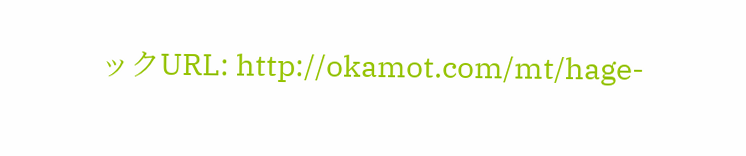ックURL: http://okamot.com/mt/hage-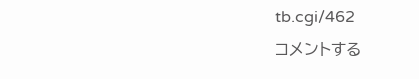tb.cgi/462
コメントする